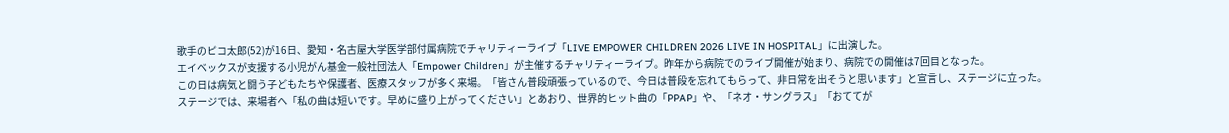歌手のピコ太郎(52)が16日、愛知・名古屋大学医学部付属病院でチャリティーライブ「LIVE EMPOWER CHILDREN 2026 LIVE IN HOSPITAL」に出演した。
エイベックスが支援する小児がん基金一般社団法人「Empower Children」が主催するチャリティーライブ。昨年から病院でのライブ開催が始まり、病院での開催は7回目となった。
この日は病気と闘う子どもたちや保護者、医療スタッフが多く来場。「皆さん普段頑張っているので、今日は普段を忘れてもらって、非日常を出そうと思います」と宣言し、ステージに立った。
ステージでは、来場者へ「私の曲は短いです。早めに盛り上がってください」とあおり、世界的ヒット曲の「PPAP」や、「ネオ・サングラス」「おててが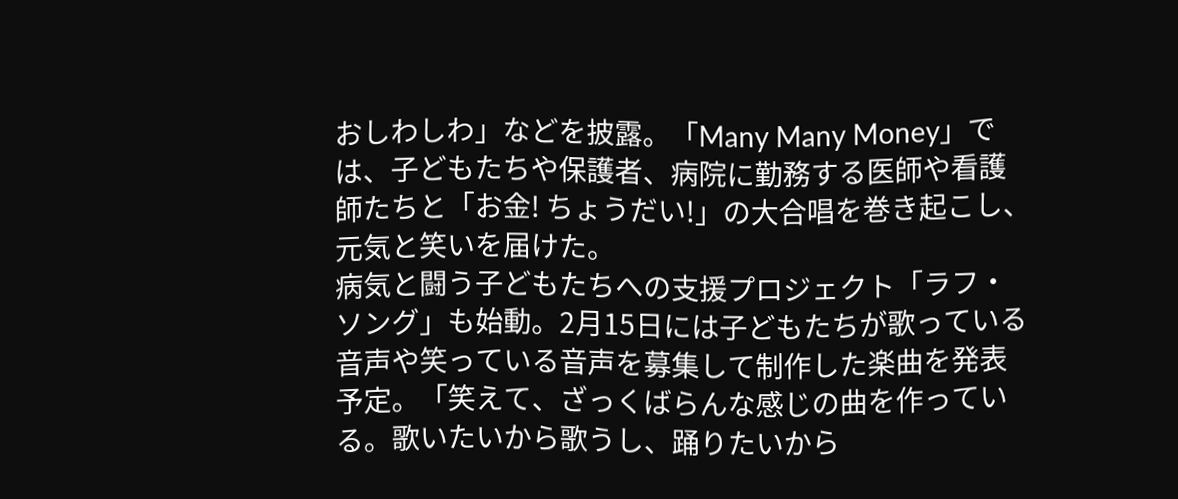おしわしわ」などを披露。「Many Many Money」では、子どもたちや保護者、病院に勤務する医師や看護師たちと「お金! ちょうだい!」の大合唱を巻き起こし、元気と笑いを届けた。
病気と闘う子どもたちへの支援プロジェクト「ラフ・ソング」も始動。2月15日には子どもたちが歌っている音声や笑っている音声を募集して制作した楽曲を発表予定。「笑えて、ざっくばらんな感じの曲を作っている。歌いたいから歌うし、踊りたいから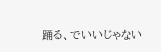踊る、でいいじゃない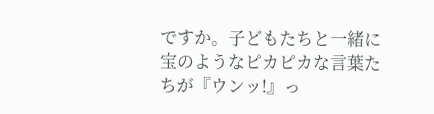ですか。子どもたちと一緒に宝のようなピカピカな言葉たちが『ウンッ!』っ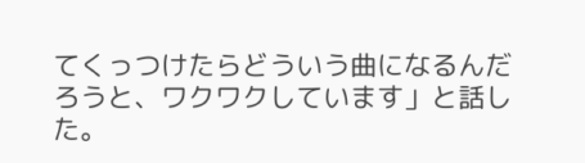てくっつけたらどういう曲になるんだろうと、ワクワクしています」と話した。